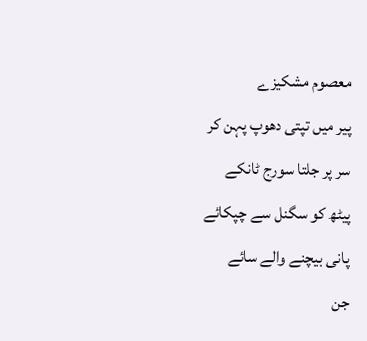معصوم مشکیزے
پیر میں تپتی دھوپ پہن کر
سر پر جلتا سورج ٹانکے
پیٹھ کو سگنل سے چپکائے
پانی بیچنے والے سائے
جن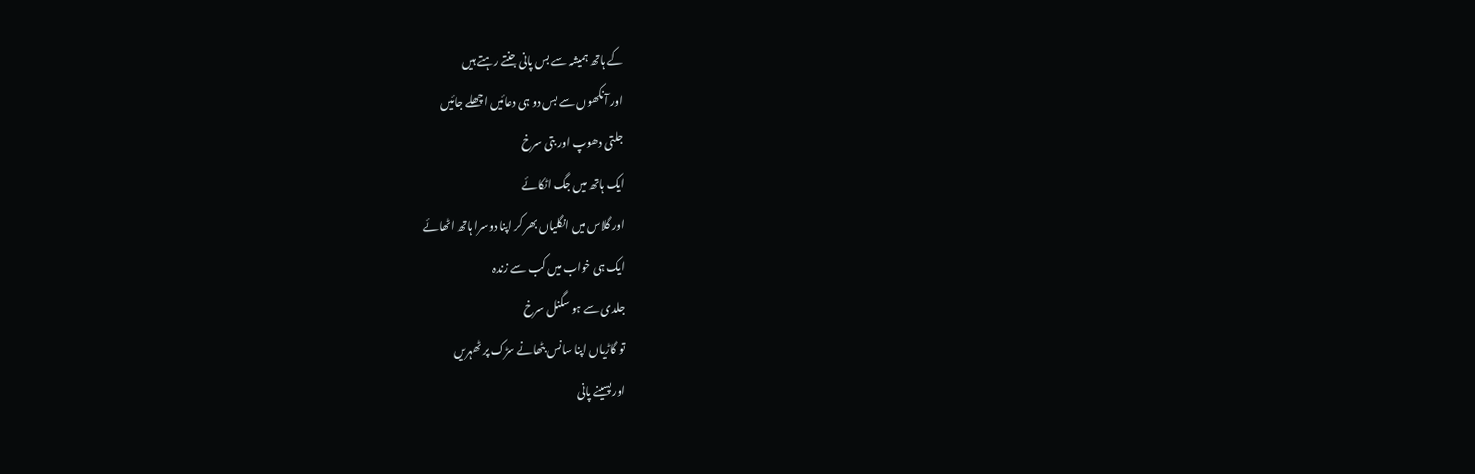کے ہاتھ ہمیشہ سے بس پانی جنتے رہتے ہیں
اور آنکھوں سے بس دو ہی دعائیں اچھلے جائیں
جلتی دھوپ اور بتی سرخ
ایک ہاتھ میں جگ اٹکائے
اور گلاس میں انگلیاں بھر کر اپنا دوسرا ہاتھ اٹھائے
ایک ہی خواب میں کب سے زندہ
جلدی سے ہو سگنل سرخ
تو گاڑیاں اپنا سانس بٹھانے سڑک پر ٹھہریں
اور پسینے پانی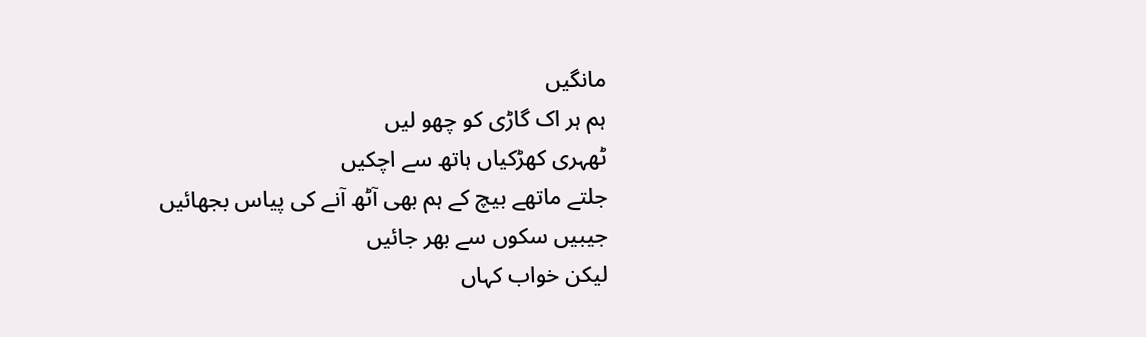مانگیں
ہم ہر اک گاڑی کو چھو لیں
ٹھہری کھڑکیاں ہاتھ سے اچکیں
جلتے ماتھے بیچ کے ہم بھی آٹھ آنے کی پیاس بجھائیں
جیبیں سکوں سے بھر جائیں
لیکن خواب کہاں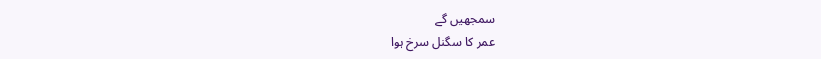سمجھیں گے
عمر کا سگنل سرخ ہوا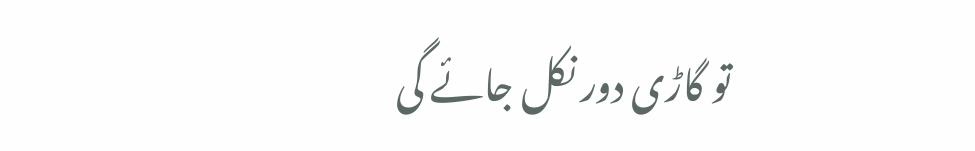تو گاڑی دور نکل جائے گی